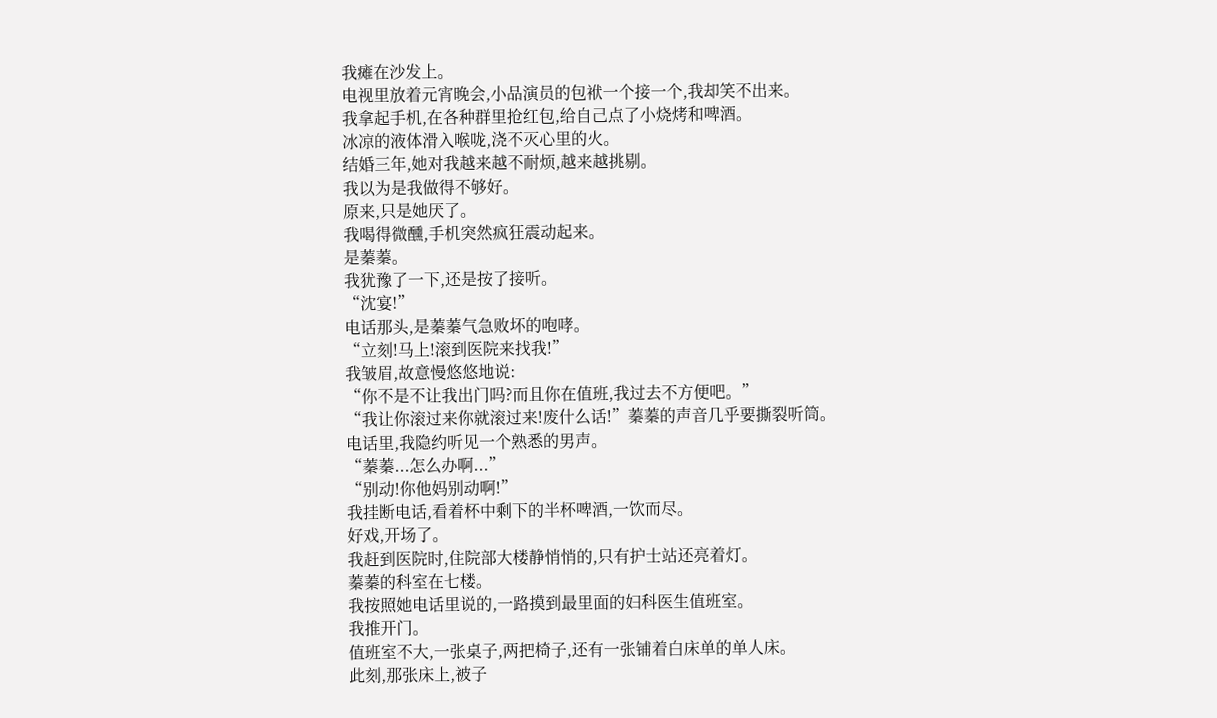我瘫在沙发上。
电视里放着元宵晚会,小品演员的包袱一个接一个,我却笑不出来。
我拿起手机,在各种群里抢红包,给自己点了小烧烤和啤酒。
冰凉的液体滑入喉咙,浇不灭心里的火。
结婚三年,她对我越来越不耐烦,越来越挑剔。
我以为是我做得不够好。
原来,只是她厌了。
我喝得微醺,手机突然疯狂震动起来。
是蓁蓁。
我犹豫了一下,还是按了接听。
“沈宴!”
电话那头,是蓁蓁气急败坏的咆哮。
“立刻!马上!滚到医院来找我!”
我皱眉,故意慢悠悠地说:
“你不是不让我出门吗?而且你在值班,我过去不方便吧。”
“我让你滚过来你就滚过来!废什么话!”蓁蓁的声音几乎要撕裂听筒。
电话里,我隐约听见一个熟悉的男声。
“蓁蓁...怎么办啊...”
“别动!你他妈别动啊!”
我挂断电话,看着杯中剩下的半杯啤酒,一饮而尽。
好戏,开场了。
我赶到医院时,住院部大楼静悄悄的,只有护士站还亮着灯。
蓁蓁的科室在七楼。
我按照她电话里说的,一路摸到最里面的妇科医生值班室。
我推开门。
值班室不大,一张桌子,两把椅子,还有一张铺着白床单的单人床。
此刻,那张床上,被子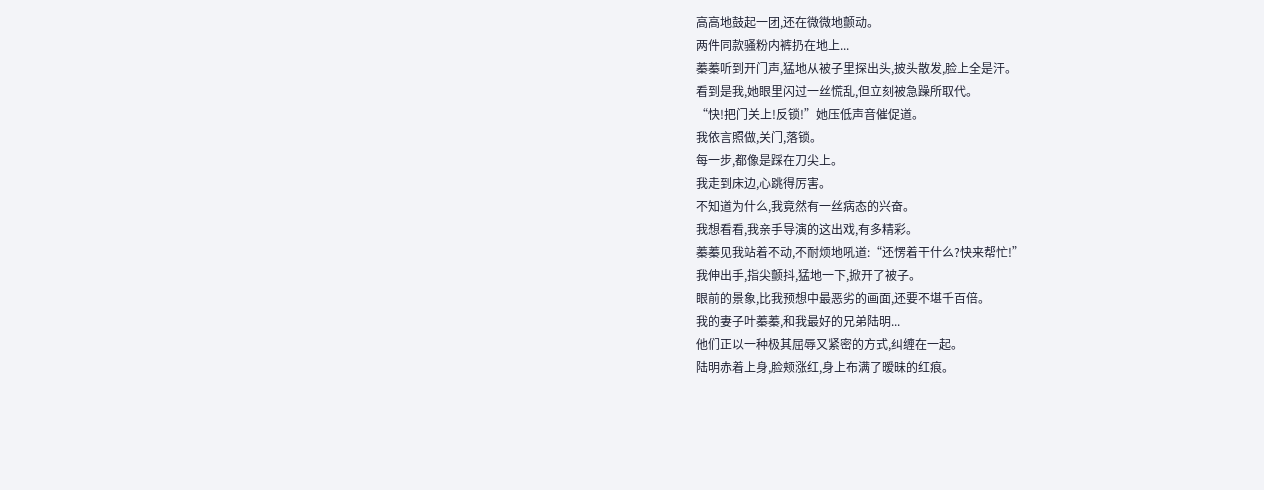高高地鼓起一团,还在微微地颤动。
两件同款骚粉内裤扔在地上...
蓁蓁听到开门声,猛地从被子里探出头,披头散发,脸上全是汗。
看到是我,她眼里闪过一丝慌乱,但立刻被急躁所取代。
“快!把门关上!反锁!”她压低声音催促道。
我依言照做,关门,落锁。
每一步,都像是踩在刀尖上。
我走到床边,心跳得厉害。
不知道为什么,我竟然有一丝病态的兴奋。
我想看看,我亲手导演的这出戏,有多精彩。
蓁蓁见我站着不动,不耐烦地吼道:“还愣着干什么?快来帮忙!”
我伸出手,指尖颤抖,猛地一下,掀开了被子。
眼前的景象,比我预想中最恶劣的画面,还要不堪千百倍。
我的妻子叶蓁蓁,和我最好的兄弟陆明...
他们正以一种极其屈辱又紧密的方式,纠缠在一起。
陆明赤着上身,脸颊涨红,身上布满了暧昧的红痕。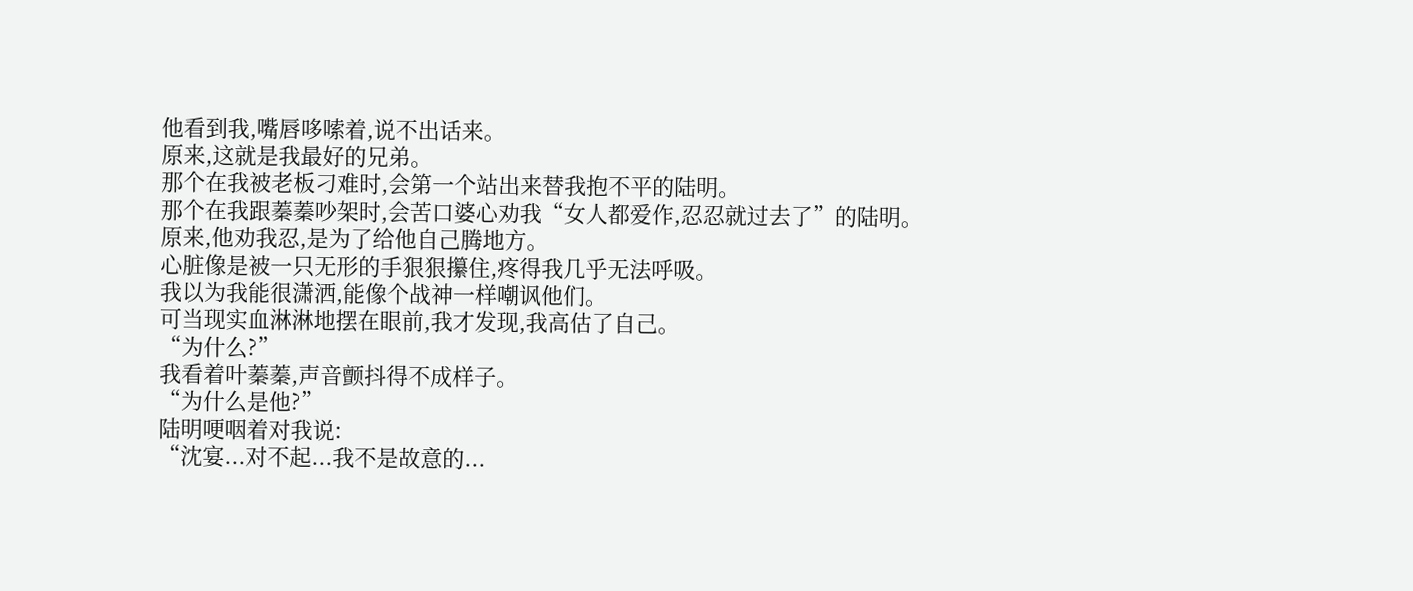他看到我,嘴唇哆嗦着,说不出话来。
原来,这就是我最好的兄弟。
那个在我被老板刁难时,会第一个站出来替我抱不平的陆明。
那个在我跟蓁蓁吵架时,会苦口婆心劝我“女人都爱作,忍忍就过去了”的陆明。
原来,他劝我忍,是为了给他自己腾地方。
心脏像是被一只无形的手狠狠攥住,疼得我几乎无法呼吸。
我以为我能很潇洒,能像个战神一样嘲讽他们。
可当现实血淋淋地摆在眼前,我才发现,我高估了自己。
“为什么?”
我看着叶蓁蓁,声音颤抖得不成样子。
“为什么是他?”
陆明哽咽着对我说:
“沈宴...对不起...我不是故意的...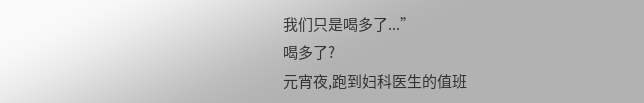我们只是喝多了...”
喝多了?
元宵夜,跑到妇科医生的值班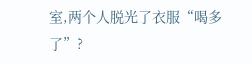室,两个人脱光了衣服“喝多了”?